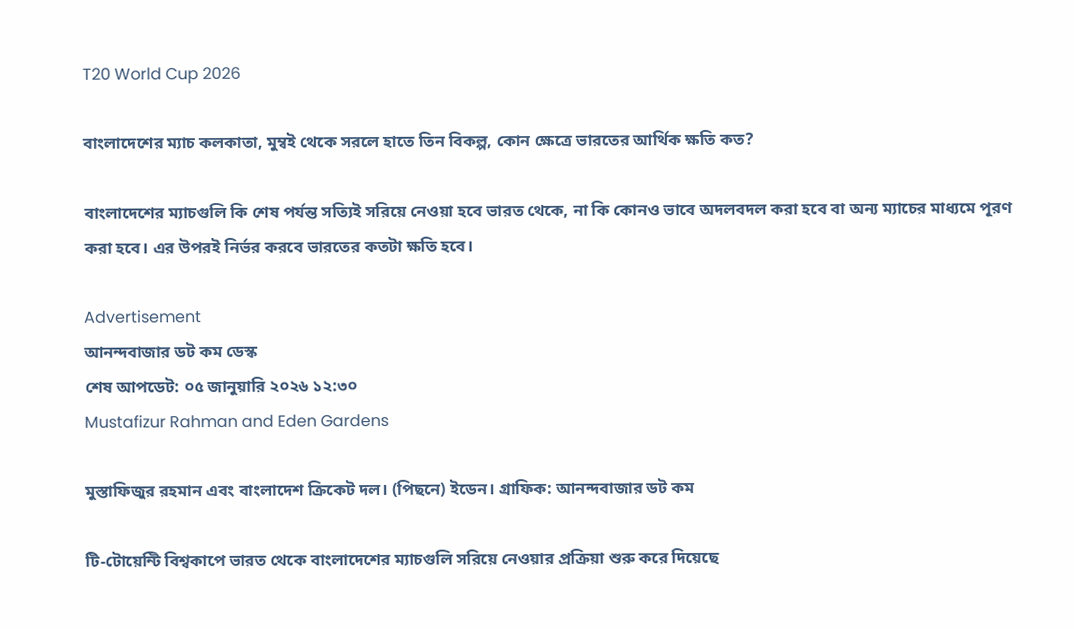T20 World Cup 2026

বাংলাদেশের ম্যাচ কলকাতা, মুম্বই থেকে সরলে হাতে তিন বিকল্প, কোন ক্ষেত্রে ভারতের আর্থিক ক্ষতি কত?

বাংলাদেশের ম্যাচগুলি কি শেষ পর্যন্ত সত্যিই সরিয়ে নেওয়া হবে ভারত থেকে, না কি কোনও ভাবে অদলবদল করা হবে বা অন্য ম্যাচের মাধ্যমে পূরণ করা হবে। এর উপরই নির্ভর করবে ভারতের কতটা ক্ষতি হবে।

Advertisement
আনন্দবাজার ডট কম ডেস্ক
শেষ আপডেট: ০৫ জানুয়ারি ২০২৬ ১২:৩০
Mustafizur Rahman and Eden Gardens

মুস্তাফিজুর রহমান এবং বাংলাদেশ ক্রিকেট দল। (পিছনে) ইডেন। গ্রাফিক: আনন্দবাজার ডট কম

টি-টোয়েন্টি বিশ্বকাপে ভারত থেকে বাংলাদেশের ম্যাচগুলি সরিয়ে নেওয়ার প্রক্রিয়া শুরু করে দিয়েছে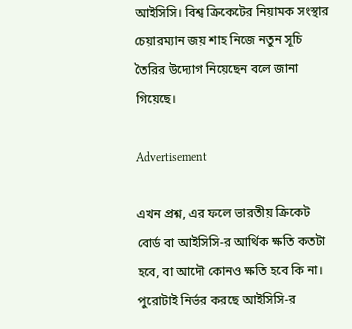আইসিসি। বিশ্ব ক্রিকেটের নিয়ামক সংস্থার চেয়ারম্যান জয় শাহ নিজে নতুন সূচি তৈরির উদ্যোগ নিয়েছেন বলে জানা গিয়েছে।

Advertisement

এখন প্রশ্ন, এর ফলে ভারতীয় ক্রিকেট বোর্ড বা আইসিসি-র আর্থিক ক্ষতি কতটা হবে, বা আদৌ কোনও ক্ষতি হবে কি না। পুরোটাই নির্ভর করছে আইসিসি-র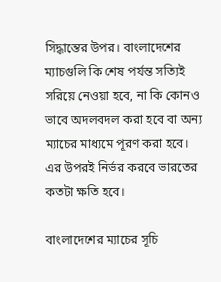সিদ্ধান্তের উপর। বাংলাদেশের ম্যাচগুলি কি শেষ পর্যন্ত সত্যিই সরিয়ে নেওয়া হবে, না কি কোনও ভাবে অদলবদল করা হবে বা অন্য ম্যাচের মাধ্যমে পূরণ করা হবে। এর উপরই নির্ভর করবে ভারতের কতটা ক্ষতি হবে।

বাংলাদেশের ম্যাচের সূচি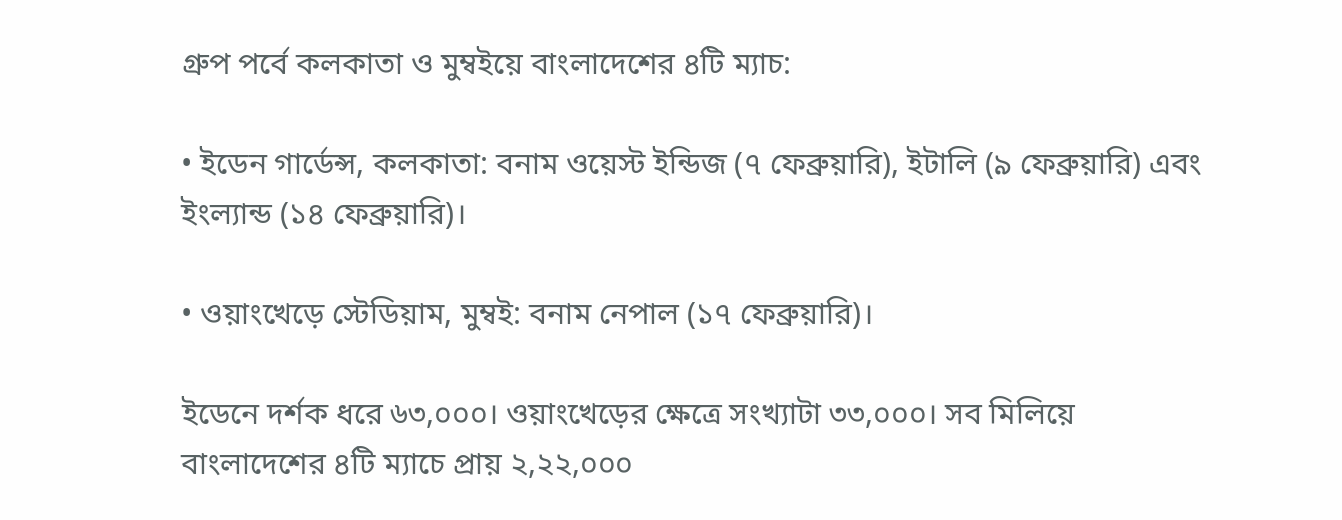গ্রুপ পর্বে কলকাতা ও মুম্বইয়ে বাংলাদেশের ৪টি ম্যাচ:

• ইডেন গার্ডেন্স, কলকাতা: বনাম ওয়েস্ট ইন্ডিজ (৭ ফেব্রুয়ারি), ইটালি (৯ ফেব্রুয়ারি) এবং ইংল্যান্ড (১৪ ফেব্রুয়ারি)।

• ওয়াংখেড়ে স্টেডিয়াম, মুম্বই: বনাম নেপাল (১৭ ফেব্রুয়ারি)।

ইডেনে দর্শক ধরে ৬৩,০০০। ওয়াংখেড়ের ক্ষেত্রে সংখ্যাটা ৩৩,০০০। সব মিলিয়ে বাংলাদেশের ৪টি ম্যাচে প্রায় ২,২২,০০০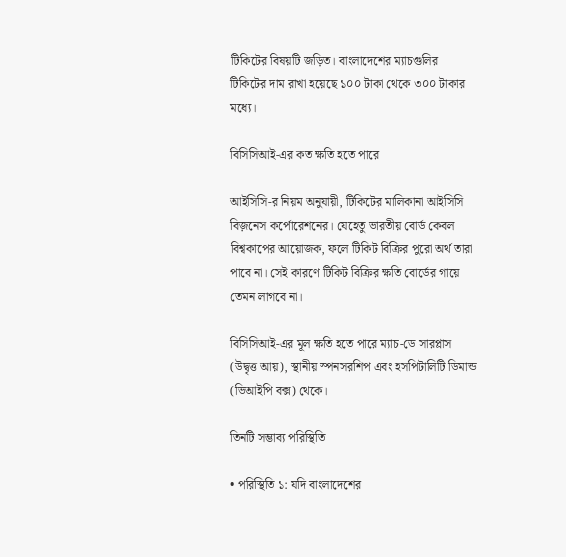টিকিটের বিষয়টি জড়িত। বাংলাদেশের ম্যাচগুলির টিকিটের দাম রাখা হয়েছে ১০০ টাকা থেকে ৩০০ টাকার মধ্যে।

বিসিসিআই-এর কত ক্ষতি হতে পারে

আইসিসি-র নিয়ম অনুযায়ী, টিকিটের মালিকানা আইসিসি বিজ়নেস কর্পোরেশনের। যেহেতু ভারতীয় বোর্ড কেবল বিশ্বকাপের আয়োজক, ফলে টিকিট বিক্রির পুরো অর্থ তারা পাবে না। সেই কারণে টিকিট বিক্রির ক্ষতি বোর্ডের গায়ে তেমন লাগবে না।

বিসিসিআই-এর মূল ক্ষতি হতে পারে ম্যাচ-ডে সারপ্লাস (উদ্বৃত্ত আয়), স্থানীয় স্পনসরশিপ এবং হসপিটালিটি ডিমান্ড (ভিআইপি বক্স) থেকে।

তিনটি সম্ভাব্য পরিস্থিতি

• পরিস্থিতি ১: যদি বাংলাদেশের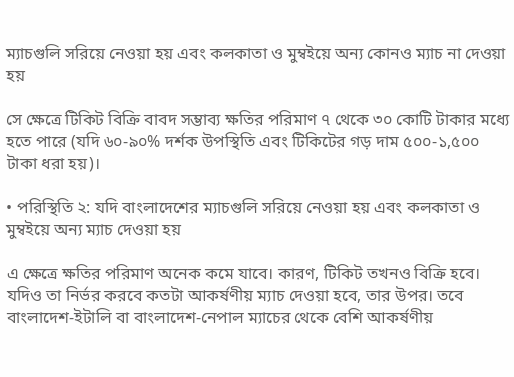ম্যাচগুলি সরিয়ে নেওয়া হয় এবং কলকাতা ও মুম্বইয়ে অন্য কোনও ম্যাচ না দেওয়া হয়

সে ক্ষেত্রে টিকিট বিক্রি বাবদ সম্ভাব্য ক্ষতির পরিমাণ ৭ থেকে ৩০ কোটি টাকার মধ্যে হতে পারে (যদি ৬০-৯০% দর্শক উপস্থিতি এবং টিকিটের গড় দাম ৫০০-১,৫০০ টাকা ধরা হয়)।

• পরিস্থিতি ২: যদি বাংলাদেশের ম্যাচগুলি সরিয়ে নেওয়া হয় এবং কলকাতা ও মুম্বইয়ে অন্য ম্যাচ দেওয়া হয়

এ ক্ষেত্রে ক্ষতির পরিমাণ অনেক কমে যাবে। কারণ, টিকিট তখনও বিক্রি হবে। যদিও তা নির্ভর করবে কতটা আকর্ষণীয় ম্যাচ দেওয়া হবে, তার উপর। তবে বাংলাদেশ-ইটালি বা বাংলাদেশ-নেপাল ম্যাচের থেকে বেশি আকর্ষণীয়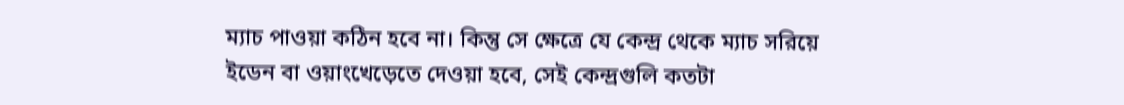ম্যাচ পাওয়া কঠিন হবে না। কিন্তু সে ক্ষেত্রে যে কেন্দ্র থেকে ম্যাচ সরিয়ে ইডেন বা ওয়াংখেড়েতে দেওয়া হবে, সেই কেন্দ্রগুলি কতটা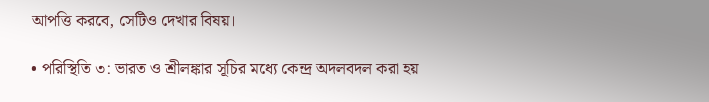আপত্তি করবে, সেটিও দেখার বিষয়।

• পরিস্থিতি ৩: ভারত ও শ্রীলঙ্কার সূচির মধ্যে কেন্দ্র অদলবদল করা হয়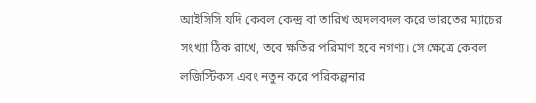আইসিসি যদি কেবল কেন্দ্র বা তারিখ অদলবদল করে ভারতের ম্যাচের সংখ্যা ঠিক রাখে, তবে ক্ষতির পরিমাণ হবে নগণ্য। সে ক্ষেত্রে কেবল লজিস্টিকস এবং নতুন করে পরিকল্পনার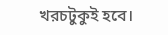খরচটুকুই হবে।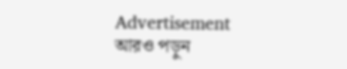Advertisement
আরও পড়ুন